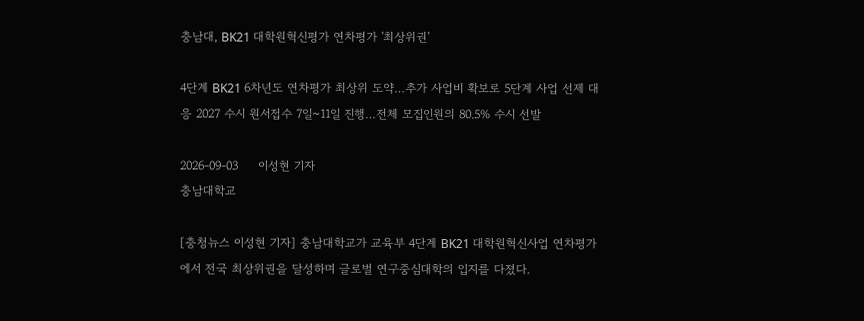충남대, BK21 대학원혁신평가 연차평가 '최상위권'

4단계 BK21 6차년도 연차평가 최상위 도약…추가 사업비 확보로 5단계 사업 선제 대응 2027 수시 원서접수 7일~11일 진행…전체 모집인원의 80.5% 수시 선발

2026-09-03     이성현 기자
충남대학교

[충청뉴스 이성현 기자] 충남대학교가 교육부 4단계 BK21 대학원혁신사업 연차평가에서 전국 최상위권을 달성하며 글로벌 연구중심대학의 입지를 다졌다.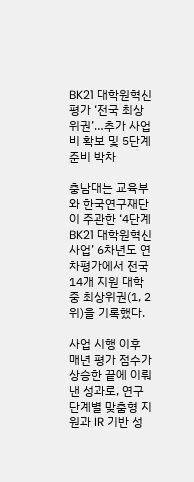BK21 대학원혁신평가 ‘전국 최상위권’…추가 사업비 확보 및 5단계 준비 박차

충남대는 교육부와 한국연구재단이 주관한 ‘4단계 BK21 대학원혁신사업’ 6차년도 연차평가에서 전국 14개 지원 대학 중 최상위권(1, 2위)을 기록했다.

사업 시행 이후 매년 평가 점수가 상승한 끝에 이뤄낸 성과로, 연구 단계별 맞춤형 지원과 IR 기반 성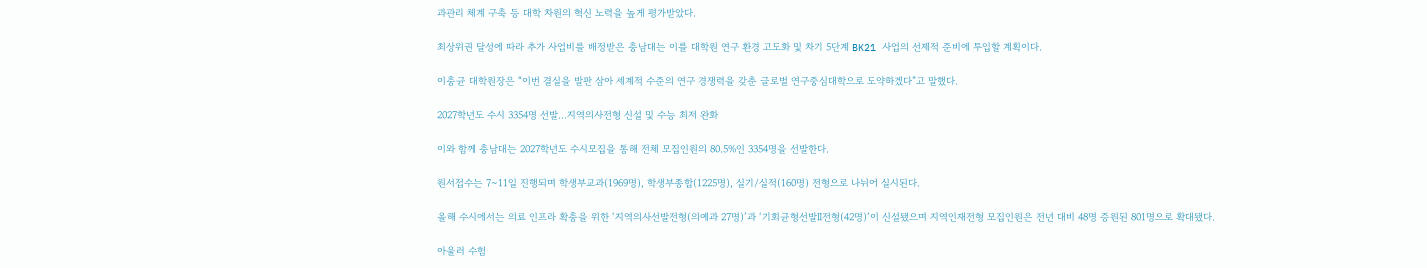과관리 체계 구축 등 대학 차원의 혁신 노력을 높게 평가받았다.

최상위권 달성에 따라 추가 사업비를 배정받은 충남대는 이를 대학원 연구 환경 고도화 및 차기 5단계 BK21 사업의 선제적 준비에 투입할 계획이다.

이충균 대학원장은 “이번 결실을 발판 삼아 세계적 수준의 연구 경쟁력을 갖춘 글로벌 연구중심대학으로 도약하겠다”고 말했다.

2027학년도 수시 3354명 선발…지역의사전형 신설 및 수능 최저 완화

이와 함께 충남대는 2027학년도 수시모집을 통해 전체 모집인원의 80.5%인 3354명을 선발한다.

원서접수는 7~11일 진행되며 학생부교과(1969명), 학생부종합(1225명), 실기/실적(160명) 전형으로 나뉘어 실시된다.

올해 수시에서는 의료 인프라 확충을 위한 ‘지역의사선발전형(의예과 27명)’과 ‘기회균형선발Ⅱ전형(42명)’이 신설됐으며 지역인재전형 모집인원은 전년 대비 48명 증원된 801명으로 확대됐다.

아울러 수험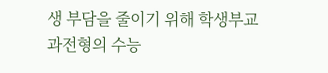생 부담을 줄이기 위해 학생부교과전형의 수능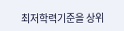최저학력기준을 상위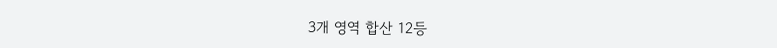3개 영역 합산 12등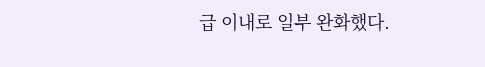급 이내로 일부 완화했다.